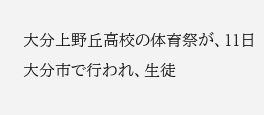大分上野丘高校の体育祭が、11日大分市で行われ、生徒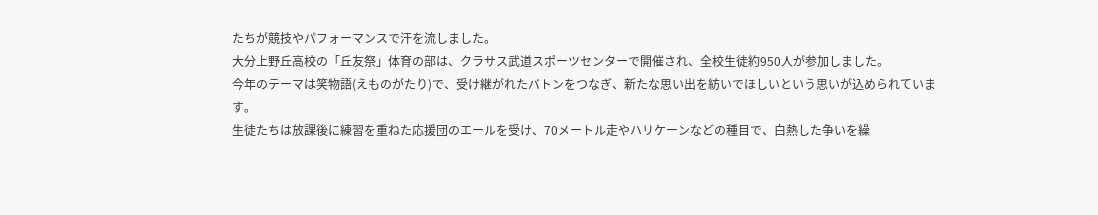たちが競技やパフォーマンスで汗を流しました。
大分上野丘高校の「丘友祭」体育の部は、クラサス武道スポーツセンターで開催され、全校生徒約950人が参加しました。
今年のテーマは笑物語(えものがたり)で、受け継がれたバトンをつなぎ、新たな思い出を紡いでほしいという思いが込められています。
生徒たちは放課後に練習を重ねた応援団のエールを受け、70メートル走やハリケーンなどの種目で、白熱した争いを繰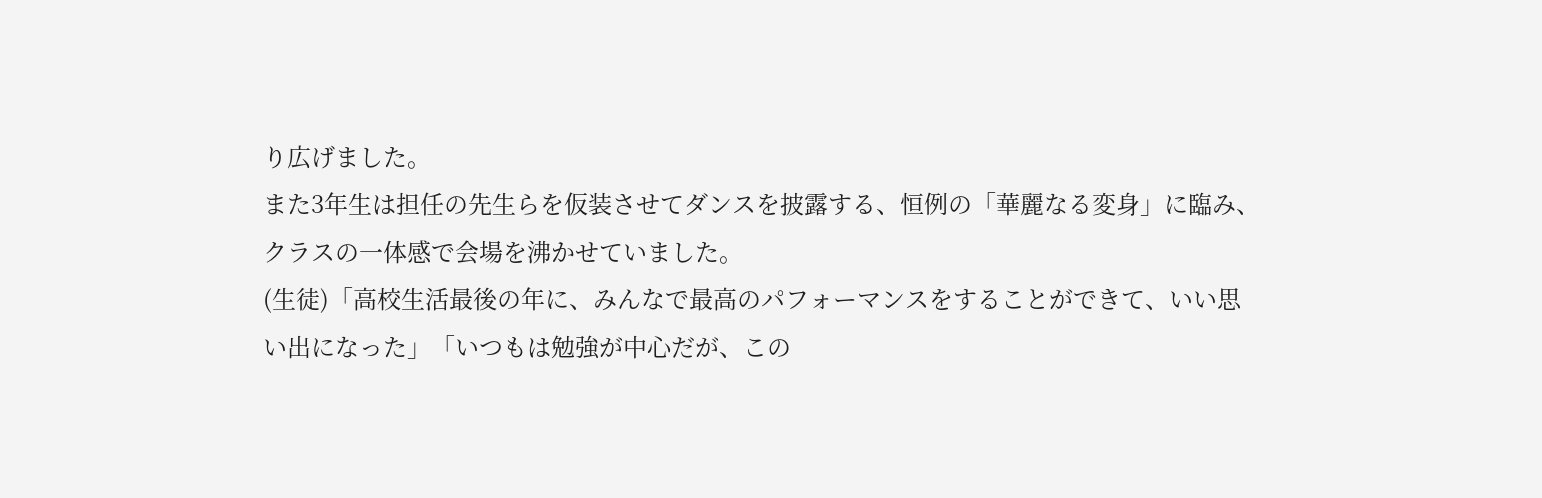り広げました。
また3年生は担任の先生らを仮装させてダンスを披露する、恒例の「華麗なる変身」に臨み、クラスの一体感で会場を沸かせていました。
(生徒)「高校生活最後の年に、みんなで最高のパフォーマンスをすることができて、いい思い出になった」「いつもは勉強が中心だが、この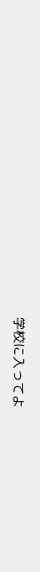学校に入ってよ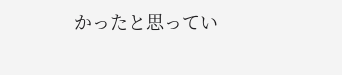かったと思ってい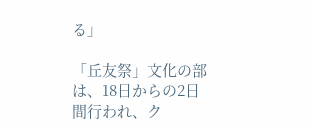る」

「丘友祭」文化の部は、18日からの2日間行われ、ク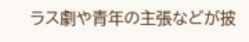ラス劇や青年の主張などが披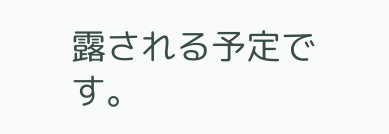露される予定です。